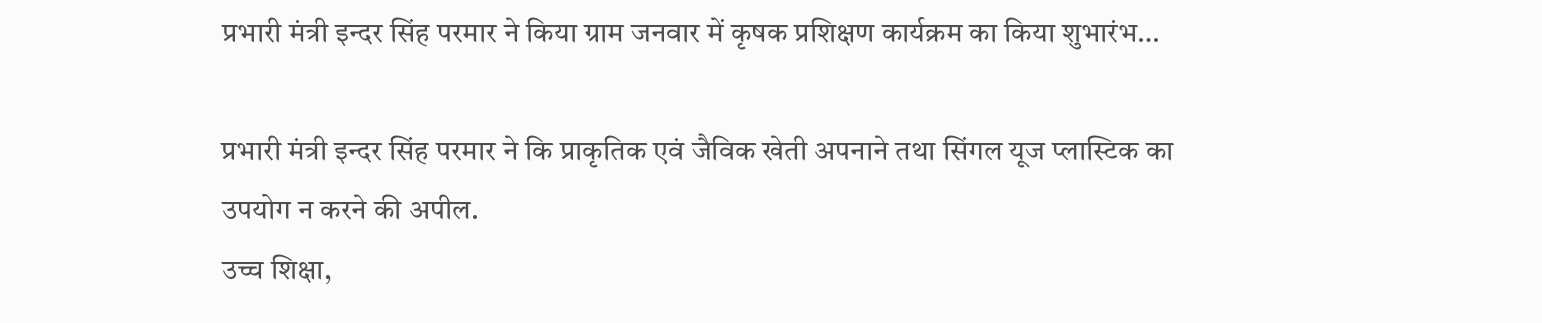प्रभारी मंत्री इन्दर सिंह परमार ने किया ग्राम जनवार में कृषक प्रशिक्षण कार्यक्रम का किया शुभारंभ…

प्रभारी मंत्री इन्दर सिंह परमार ने कि प्राकृतिक एवं जैविक खेती अपनाने तथा सिंगल यूज प्लास्टिक का उपयोग न करने की अपील.
उच्च शिक्षा,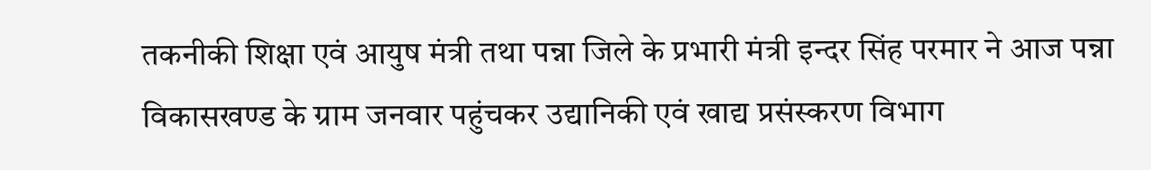तकनीकी शिक्षा एवं आयुष मंत्री तथा पन्ना जिले के प्रभारी मंत्री इन्दर सिंह परमार ने आज पन्ना विकासखण्ड के ग्राम जनवार पहुंचकर उद्यानिकी एवं खाद्य प्रसंस्करण विभाग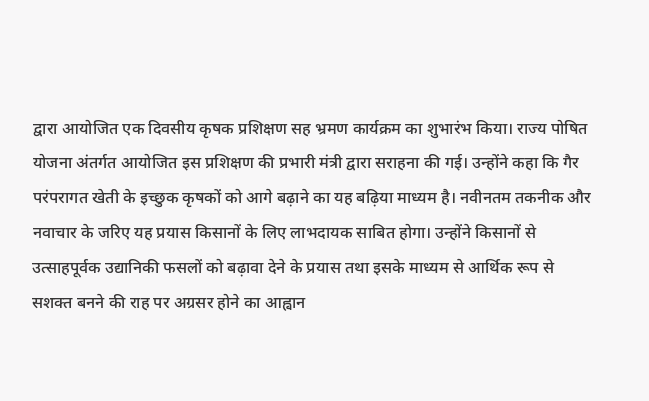द्वारा आयोजित एक दिवसीय कृषक प्रशिक्षण सह भ्रमण कार्यक्रम का शुभारंभ किया। राज्य पोषित योजना अंतर्गत आयोजित इस प्रशिक्षण की प्रभारी मंत्री द्वारा सराहना की गई। उन्होंने कहा कि गैर परंपरागत खेती के इच्छुक कृषकों को आगे बढ़ाने का यह बढ़िया माध्यम है। नवीनतम तकनीक और नवाचार के जरिए यह प्रयास किसानों के लिए लाभदायक साबित होगा। उन्होंने किसानों से उत्साहपूर्वक उद्यानिकी फसलों को बढ़ावा देने के प्रयास तथा इसके माध्यम से आर्थिक रूप से सशक्त बनने की राह पर अग्रसर होने का आह्वान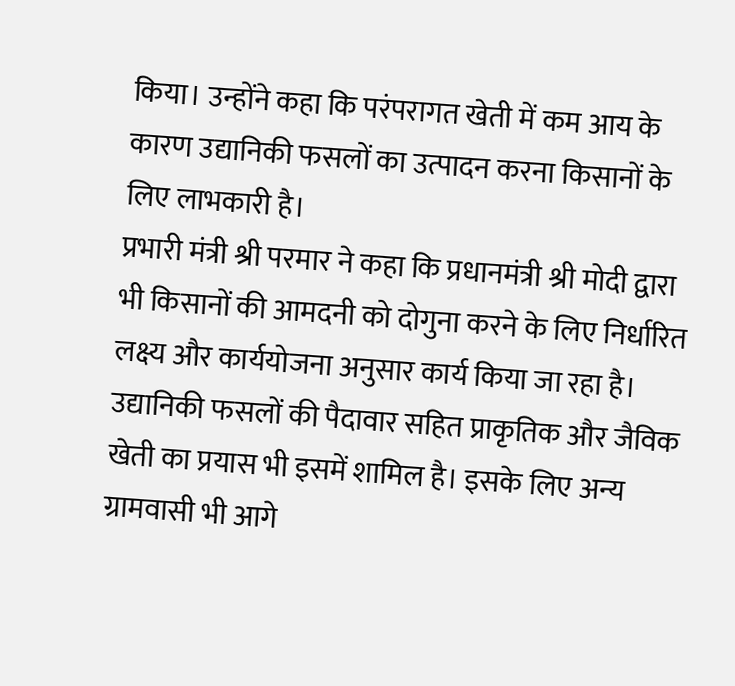किया। उन्होंने कहा कि परंपरागत खेती में कम आय के कारण उद्यानिकी फसलों का उत्पादन करना किसानों के लिए लाभकारी है।
प्रभारी मंत्री श्री परमार ने कहा कि प्रधानमंत्री श्री मोदी द्वारा भी किसानों की आमदनी को दोगुना करने के लिए निर्धारित लक्ष्य और कार्ययोजना अनुसार कार्य किया जा रहा है। उद्यानिकी फसलों की पैदावार सहित प्राकृतिक और जैविक खेती का प्रयास भी इसमें शामिल है। इसके लिए अन्य ग्रामवासी भी आगे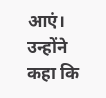आएं। उन्होंने कहा कि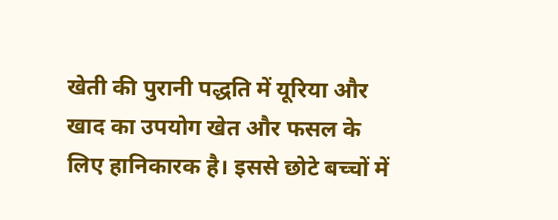खेती की पुरानी पद्धति में यूरिया और खाद का उपयोग खेत और फसल के लिए हानिकारक है। इससे छोटे बच्चों में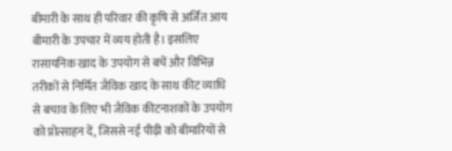बीमारी के साथ ही परिवार की कृषि से अर्जित आय बीमारी के उपचार में व्यय होती है। इसलिए रासायनिक खाद के उपयोग से बचें और विभिन्न तरीकों से निर्मित जैविक खाद के साथ कीट व्याधि से बचाव के लिए भी जैविक कीटनाशकों के उपयोग को प्रोत्साहन दें, जिससे नई पीढ़ी को बीमारियों से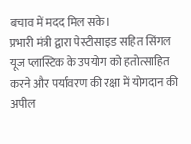बचाव में मदद मिल सके।
प्रभारी मंत्री द्वारा पेस्टीसाइड सहित सिंगल यूज प्लास्टिक के उपयोग को हतोत्साहित करने और पर्यावरण की रक्षा में योगदान की अपील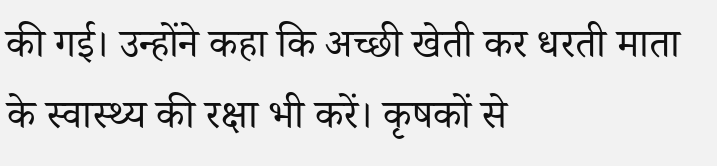की गई। उन्होंने कहा कि अच्छी खेती कर धरती माता के स्वास्थ्य की रक्षा भी करें। कृषकों से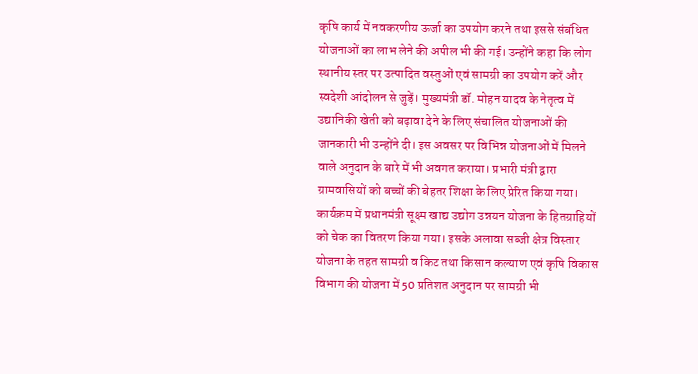कृषि कार्य में नवकरणीय ऊर्जा का उपयोग करने तथा इससे संबंधित योजनाओं का लाभ लेने की अपील भी की गई। उन्होंने कहा कि लोग स्थानीय स्तर पर उत्पादित वस्तुओं एवं सामग्री का उपयोग करें और स्वदेशी आंदोलन से जुड़ें। मुख्यमंत्री डॉ. मोहन यादव के नेतृत्व में उद्यानिकी खेती को बढ़ावा देने के लिए संचालित योजनाओं की जानकारी भी उन्होंने दी। इस अवसर पर विभिन्न योजनाओं में मिलने वाले अनुदान के बारे में भी अवगत कराया। प्रभारी मंत्री द्वारा ग्रामवासियों को बच्चों की बेहतर शिक्षा के लिए प्रेरित किया गया। कार्यक्रम में प्रधानमंत्री सूक्ष्म खाद्य उद्योग उन्नयन योजना के हितग्राहियों को चेक का वितरण किया गया। इसके अलावा सब्जी क्षेत्र विस्तार योजना के तहत सामग्री व किट तथा किसान कल्याण एवं कृषि विकास विभाग की योजना में 50 प्रतिशत अनुदान पर सामग्री भी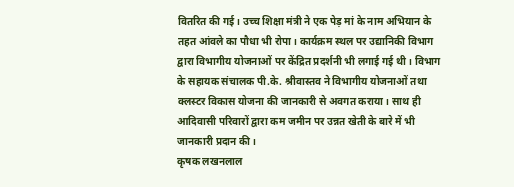वितरित की गई। उच्च शिक्षा मंत्री ने एक पेड़ मां के नाम अभियान के तहत आंवले का पौधा भी रोपा। कार्यक्रम स्थल पर उद्यानिकी विभाग द्वारा विभागीय योजनाओं पर केंद्रित प्रदर्शनी भी लगाई गई थी। विभाग के सहायक संचालक पी.के. श्रीवास्तव ने विभागीय योजनाओं तथा क्लस्टर विकास योजना की जानकारी से अवगत कराया। साथ ही आदिवासी परिवारों द्वारा कम जमीन पर उन्नत खेती के बारे में भी जानकारी प्रदान की।
कृषक लखनलाल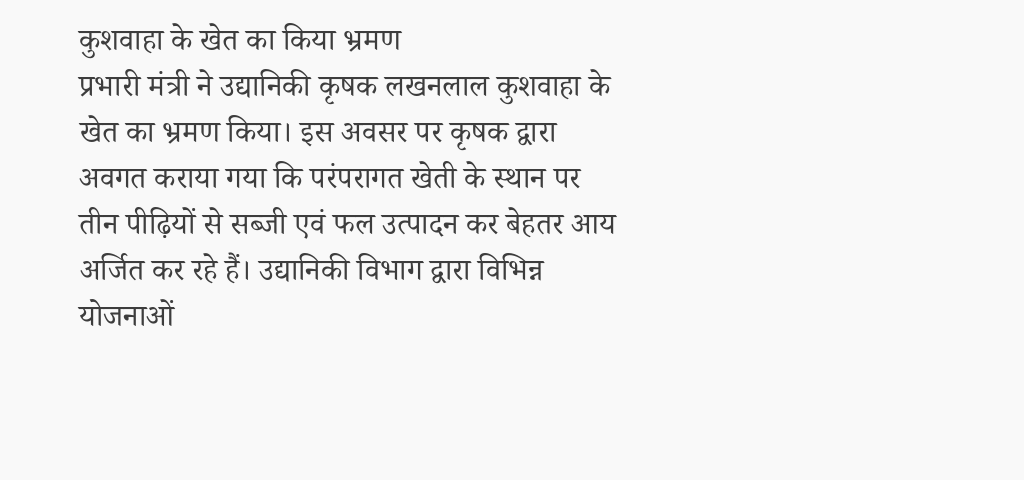कुशवाहा के खेत का किया भ्रमण
प्रभारी मंत्री ने उद्यानिकी कृषक लखनलाल कुशवाहा के खेत का भ्रमण किया। इस अवसर पर कृषक द्वारा अवगत कराया गया कि परंपरागत खेती के स्थान पर तीन पीढ़ियों से सब्जी एवं फल उत्पादन कर बेहतर आय अर्जित कर रहे हैं। उद्यानिकी विभाग द्वारा विभिन्न योजनाओं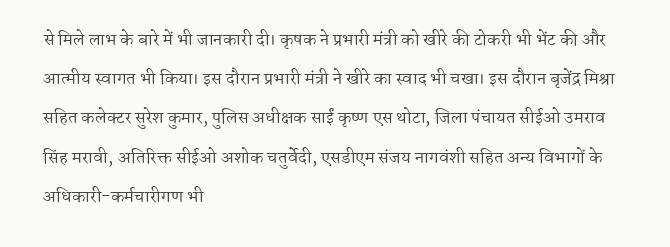से मिले लाभ के बारे में भी जानकारी दी। कृषक ने प्रभारी मंत्री को खीरे की टोकरी भी भेंट की और आत्मीय स्वागत भी किया। इस दौरान प्रभारी मंत्री ने खीरे का स्वाद भी चखा। इस दौरान बृजेंद्र मिश्रा सहित कलेक्टर सुरेश कुमार, पुलिस अधीक्षक साईं कृष्ण एस थोटा, जिला पंचायत सीईओ उमराव सिंह मरावी, अतिरिक्त सीईओ अशोक चतुर्वेदी, एसडीएम संजय नागवंशी सहित अन्य विभागों के अधिकारी-कर्मचारीगण भी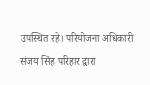उपस्थित रहे। परियोजना अधिकारी संजय सिंह परिहार द्वारा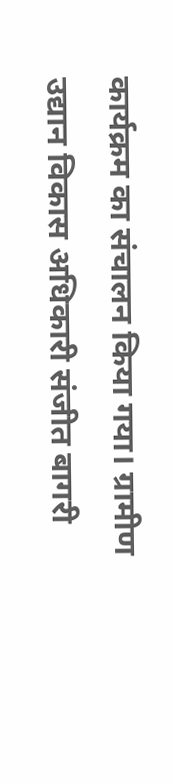कार्यक्रम का संचालन किया गया। ग्रामीण उद्यान विकास अधिकारी संजीत बागरी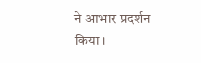ने आभार प्रदर्शन किया।